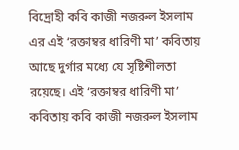বিদ্রোহী কবি কাজী নজরুল ইসলাম এর এই ‘রক্তাম্বর ধারিণী মা’ কবিতায় আছে দুর্গার মধ্যে যে সৃষ্টিশীলতা রয়েছে। এই ‘রক্তাম্বর ধারিণী মা’ কবিতায় কবি কাজী নজরুল ইসলাম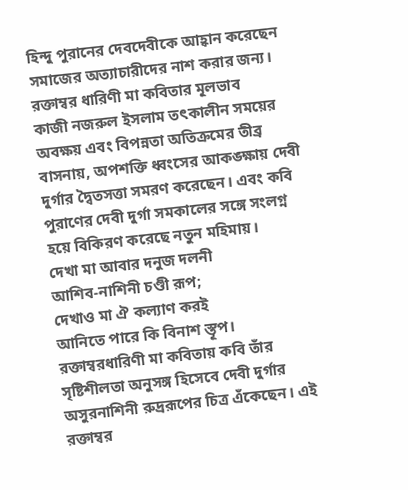হিন্দু পুরানের দেবদেবীকে আহ্বান করেছেন সমাজের অত্যাচারীদের নাশ করার জন্য।
রক্তাম্বর ধারিণী মা কবিতার মূলভাব
কাজী নজরুল ইসলাম তৎকালীন সময়ের অবক্ষয় এবং বিপন্নতা অতিক্রমের তীব্র বাসনায়, অপশক্তি ধ্বংসের আকঙ্ক্ষায় দেবী দুর্গার দ্বৈতসত্তা সমরণ করেছেন। এবং কবি পুরাণের দেবী দুর্গা সমকালের সঙ্গে সংলগ্ন হয়ে বিকিরণ করেছে নতুন মহিমায়।
দেখা মা আবার দনুজ দলনী
আশিব-নাশিনী চণ্ডী রূপ;
দেখাও মা ঐ কল্যাণ করই
আনিতে পারে কি বিনাশ স্তূপ।
রক্তাম্বরধারিণী মা কবিতায় কবি তাঁর সৃষ্টিশীলতা অনুসঙ্গ হিসেবে দেবী দুর্গার অসুরনাশিনী রুদ্ররূপের চিত্র এঁকেছেন। এই রক্তাম্বর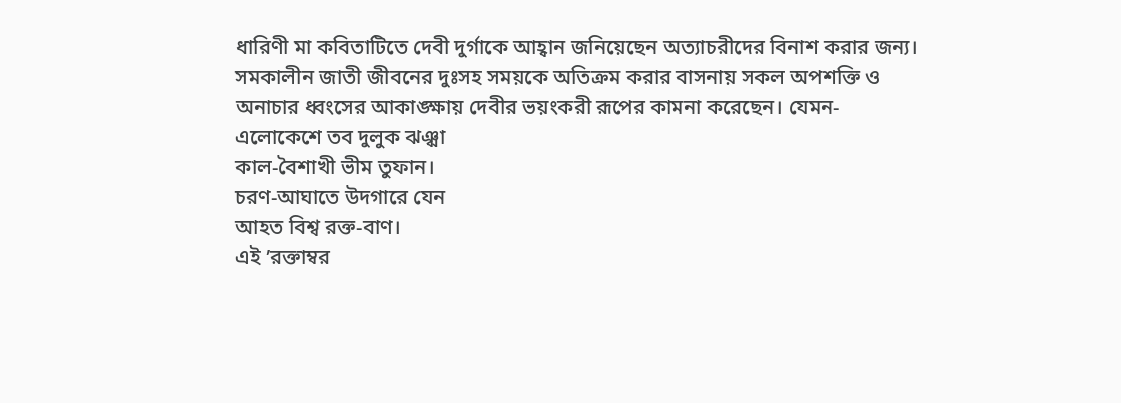ধারিণী মা কবিতাটিতে দেবী দুর্গাকে আহ্বান জনিয়েছেন অত্যাচরীদের বিনাশ করার জন্য। সমকালীন জাতী জীবনের দুঃসহ সময়কে অতিক্রম করার বাসনায় সকল অপশক্তি ও অনাচার ধ্বংসের আকাঙ্ক্ষায় দেবীর ভয়ংকরী রূপের কামনা করেছেন। যেমন-
এলোকেশে তব দুলুক ঝঞ্ঝা
কাল-বৈশাখী ভীম তুফান।
চরণ-আঘাতে উদগারে যেন
আহত বিশ্ব রক্ত-বাণ।
এই ’রক্তাম্বর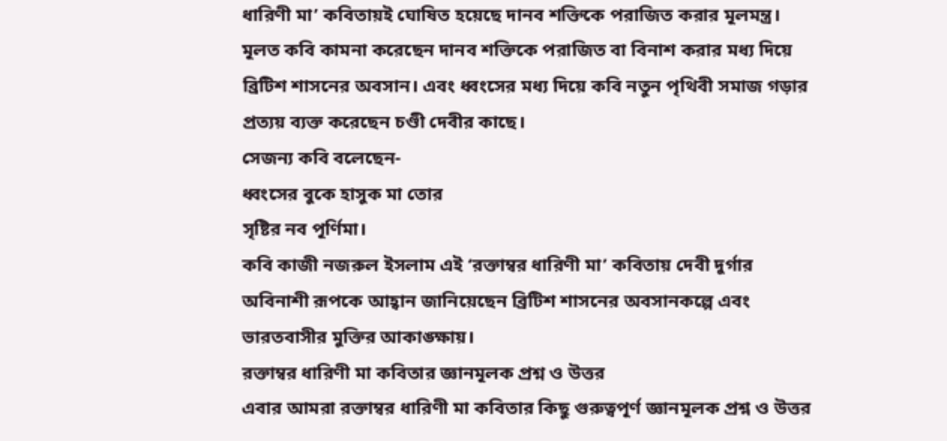ধারিণী মা’ কবিতায়ই ঘোষিত হয়েছে দানব শক্তিকে পরাজিত করার মূলমন্ত্র। মূলত কবি কামনা করেছেন দানব শক্তিকে পরাজিত বা বিনাশ করার মধ্য দিয়ে ব্রিটিশ শাসনের অবসান। এবং ধ্বংসের মধ্য দিয়ে কবি নতুন পৃথিবী সমাজ গড়ার প্রত্যয় ব্যক্ত করেছেন চণ্ডী দেবীর কাছে।
সেজন্য কবি বলেছেন-
ধ্বংসের বুকে হাসুক মা তোর
সৃষ্টির নব পূর্ণিমা।
কবি কাজী নজরুল ইসলাম এই ‘রক্তাম্বর ধারিণী মা’ কবিতায় দেবী দুর্গার অবিনাশী রূপকে আহ্বান জানিয়েছেন ব্রিটিশ শাসনের অবসানকল্পে এবং ভারতবাসীর মুক্তির আকাঙ্ক্ষায়।
রক্তাম্বর ধারিণী মা কবিতার জ্ঞানমূলক প্রশ্ন ও উত্তর
এবার আমরা রক্তাম্বর ধারিণী মা কবিতার কিছু গুরুত্বপূর্ণ জ্ঞানমূলক প্রশ্ন ও উত্তর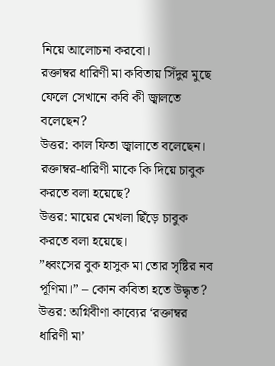নিয়ে আলোচনা করবো।
রক্তাম্বর ধারিণী মা কবিতায় সিঁদুর মুছে ফেলে সেখানে কবি কী জ্বালতে বলেছেন?
উত্তর: কাল ফিতা জ্বালাতে বলেছেন।
রক্তাম্বর-ধারিণী মাকে কি দিয়ে চাবুক করতে বলা হয়েছে?
উত্তর: মায়ের মেখলা ছিঁড়ে চাবুক করতে বলা হয়েছে।
”ধ্বংসের বুক হাসুক মা তোর সৃষ্টির নব পূণিমা।” – কোন কবিতা হতে উদ্ধৃত?
উত্তর: অগ্নিবীণা কাব্যের ‘রক্তাম্বর ধারিণী মা’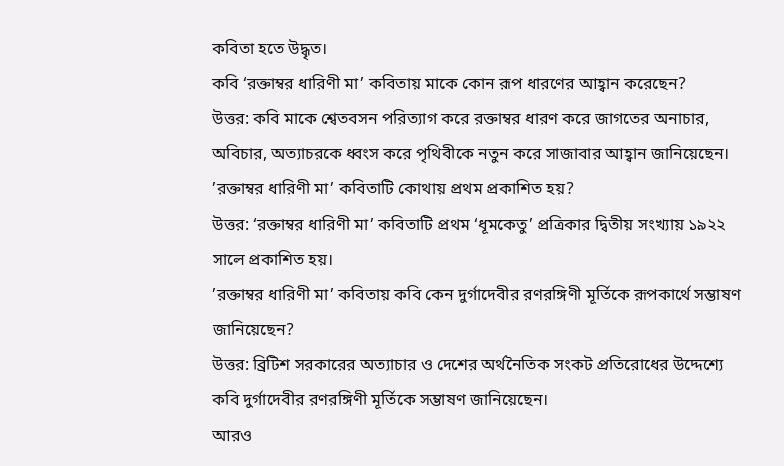কবিতা হতে উদ্ধৃত।
কবি ‘রক্তাম্বর ধারিণী মা’ কবিতায় মাকে কোন রূপ ধারণের আহ্বান করেছেন?
উত্তর: কবি মাকে শ্বেতবসন পরিত্যাগ করে রক্তাম্বর ধারণ করে জাগতের অনাচার, অবিচার, অত্যাচরকে ধ্বংস করে পৃথিবীকে নতুন করে সাজাবার আহ্বান জানিয়েছেন।
’রক্তাম্বর ধারিণী মা’ কবিতাটি কোথায় প্রথম প্রকাশিত হয়?
উত্তর: ‘রক্তাম্বর ধারিণী মা’ কবিতাটি প্রথম ‘ধূমকেতু’ প্রত্রিকার দ্বিতীয় সংখ্যায় ১৯২২ সালে প্রকাশিত হয়।
’রক্তাম্বর ধারিণী মা’ কবিতায় কবি কেন দুর্গাদেবীর রণরঙ্গিণী মূর্তিকে রূপকার্থে সম্ভাষণ জানিয়েছেন?
উত্তর: ব্রিটিশ সরকারের অত্যাচার ও দেশের অর্থনৈতিক সংকট প্রতিরোধের উদ্দেশ্যে কবি দুর্গাদেবীর রণরঙ্গিণী মূর্তিকে সম্ভাষণ জানিয়েছেন।
আরও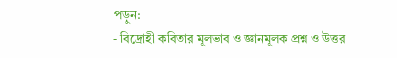পড়ুন:
- বিদ্রোহী কবিতার মূলভাব ও জ্ঞানমূলক প্রশ্ন ও উত্তর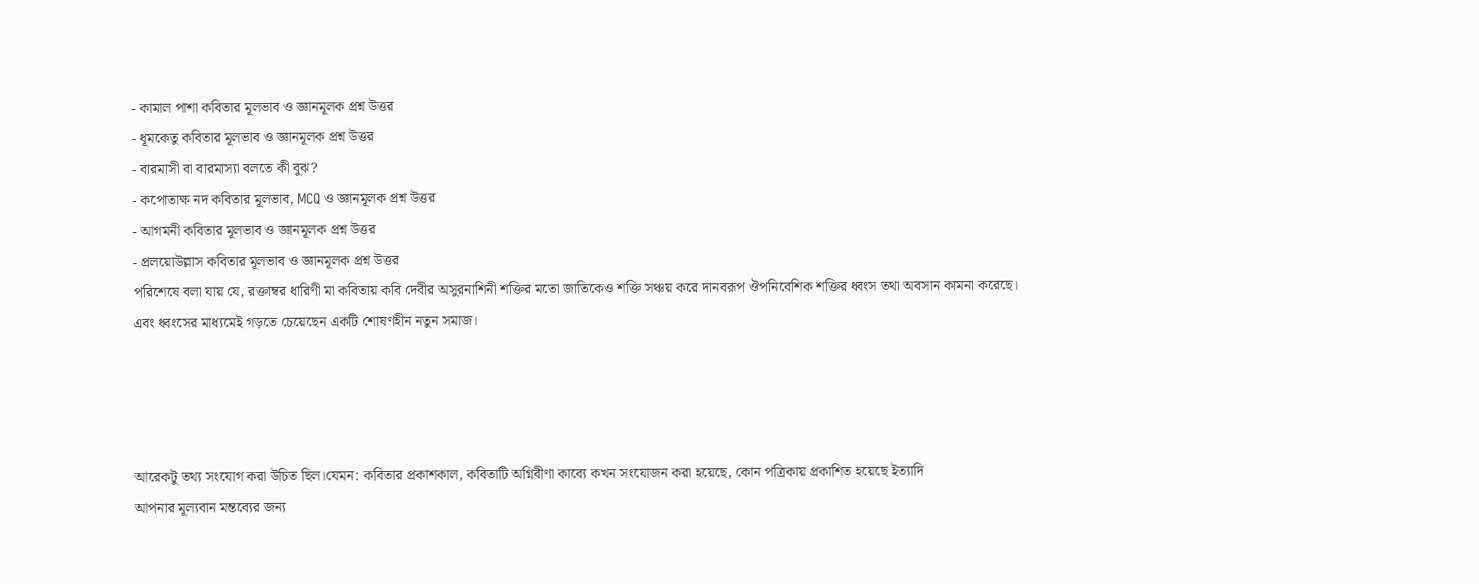- কামাল পাশা কবিতার মূলভাব ও জ্ঞানমূলক প্রশ্ন উত্তর
- ধূমকেতু কবিতার মূলভাব ও জ্ঞানমূলক প্রশ্ন উত্তর
- বারমাসী বা বারমাস্যা বলতে কী বুঝ?
- কপোতাক্ষ নদ কবিতার মূলভাব, MCQ ও জ্ঞানমূলক প্রশ্ন উত্তর
- আগমনী কবিতার মূলভাব ও জ্ঞানমূলক প্রশ্ন উত্তর
- প্রলয়োউল্লাস কবিতার মূলভাব ও জ্ঞানমূলক প্রশ্ন উত্তর
পরিশেষে বলা যায় যে, রক্তাম্বর ধারিণী মা কবিতায় কবি দেবীর অসুরনাশিনী শক্তির মতো জাতিকেও শক্তি সঞ্চয় করে দানবরূপ ঔপনিবেশিক শক্তির ধ্বংস তথা অবসান কামনা করেছে। এবং ধ্বংসের মাধ্যমেই গড়তে চেয়েছেন একটি শোষণহীন নতুন সমাজ।




আরেকটু তথ্য সংযোগ করা উচিত ছিল।যেমন: কবিতার প্রকাশকাল, কবিতাটি অগ্নিবীণা কাব্যে কখন সংযোজন করা হয়েছে, কোন পত্রিকায় প্রকাশিত হয়েছে ইত্যাদি
আপনার মূল্যবান মন্তব্যের জন্য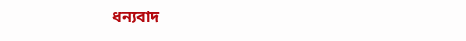ধন্যবাদ